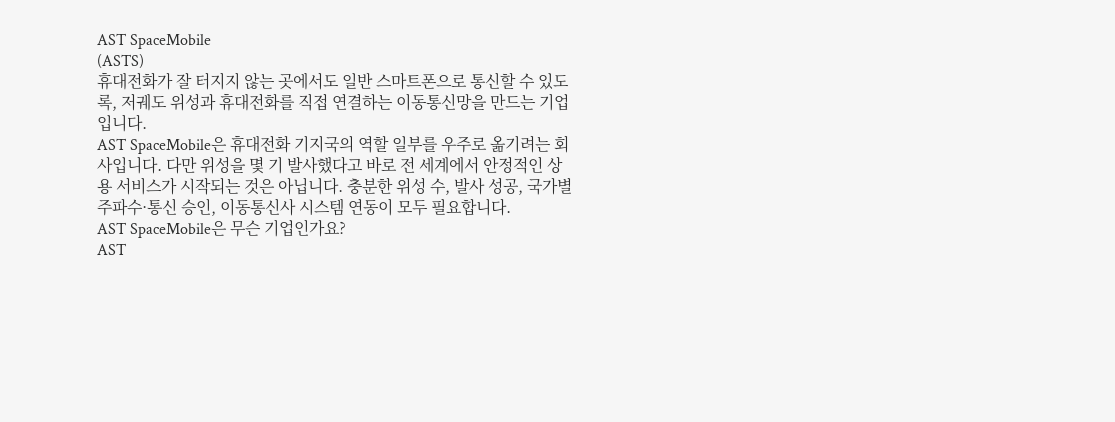AST SpaceMobile
(ASTS)
휴대전화가 잘 터지지 않는 곳에서도 일반 스마트폰으로 통신할 수 있도록, 저궤도 위성과 휴대전화를 직접 연결하는 이동통신망을 만드는 기업입니다.
AST SpaceMobile은 휴대전화 기지국의 역할 일부를 우주로 옮기려는 회사입니다. 다만 위성을 몇 기 발사했다고 바로 전 세계에서 안정적인 상용 서비스가 시작되는 것은 아닙니다. 충분한 위성 수, 발사 성공, 국가별 주파수·통신 승인, 이동통신사 시스템 연동이 모두 필요합니다.
AST SpaceMobile은 무슨 기업인가요?
AST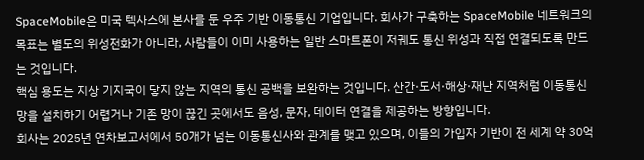SpaceMobile은 미국 텍사스에 본사를 둔 우주 기반 이동통신 기업입니다. 회사가 구축하는 SpaceMobile 네트워크의 목표는 별도의 위성전화가 아니라, 사람들이 이미 사용하는 일반 스마트폰이 저궤도 통신 위성과 직접 연결되도록 만드는 것입니다.
핵심 용도는 지상 기지국이 닿지 않는 지역의 통신 공백을 보완하는 것입니다. 산간·도서·해상·재난 지역처럼 이동통신망을 설치하기 어렵거나 기존 망이 끊긴 곳에서도 음성, 문자, 데이터 연결을 제공하는 방향입니다.
회사는 2025년 연차보고서에서 50개가 넘는 이동통신사와 관계를 맺고 있으며, 이들의 가입자 기반이 전 세계 약 30억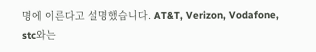명에 이른다고 설명했습니다. AT&T, Verizon, Vodafone, stc와는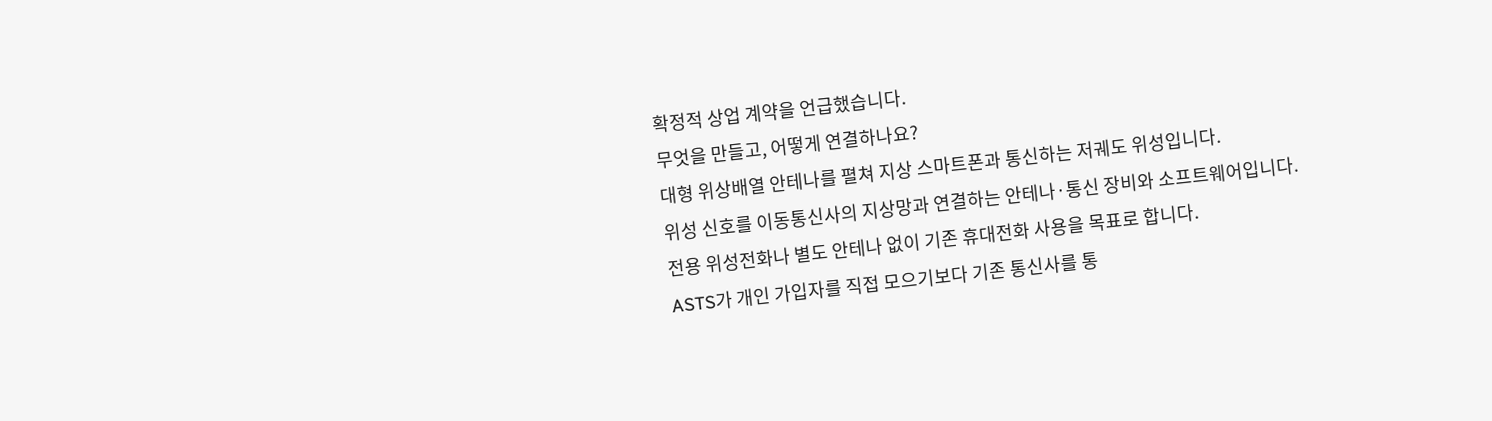확정적 상업 계약을 언급했습니다.
무엇을 만들고, 어떻게 연결하나요?
대형 위상배열 안테나를 펼쳐 지상 스마트폰과 통신하는 저궤도 위성입니다.
위성 신호를 이동통신사의 지상망과 연결하는 안테나·통신 장비와 소프트웨어입니다.
전용 위성전화나 별도 안테나 없이 기존 휴대전화 사용을 목표로 합니다.
ASTS가 개인 가입자를 직접 모으기보다 기존 통신사를 통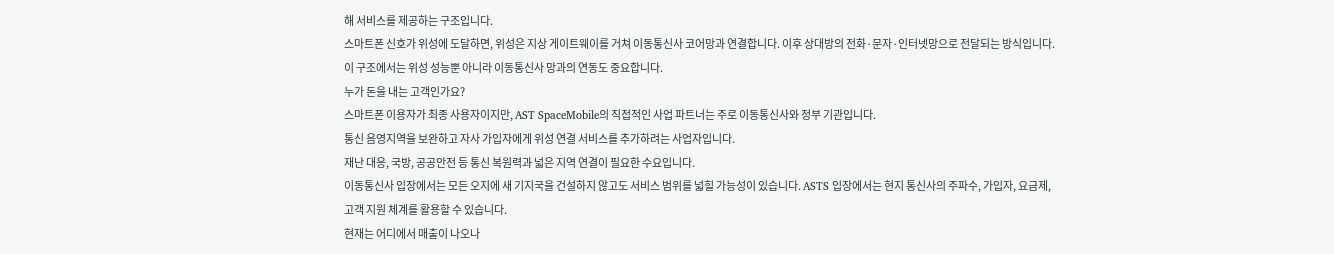해 서비스를 제공하는 구조입니다.
스마트폰 신호가 위성에 도달하면, 위성은 지상 게이트웨이를 거쳐 이동통신사 코어망과 연결합니다. 이후 상대방의 전화·문자·인터넷망으로 전달되는 방식입니다. 이 구조에서는 위성 성능뿐 아니라 이동통신사 망과의 연동도 중요합니다.
누가 돈을 내는 고객인가요?
스마트폰 이용자가 최종 사용자이지만, AST SpaceMobile의 직접적인 사업 파트너는 주로 이동통신사와 정부 기관입니다.
통신 음영지역을 보완하고 자사 가입자에게 위성 연결 서비스를 추가하려는 사업자입니다.
재난 대응, 국방, 공공안전 등 통신 복원력과 넓은 지역 연결이 필요한 수요입니다.
이동통신사 입장에서는 모든 오지에 새 기지국을 건설하지 않고도 서비스 범위를 넓힐 가능성이 있습니다. ASTS 입장에서는 현지 통신사의 주파수, 가입자, 요금제, 고객 지원 체계를 활용할 수 있습니다.
현재는 어디에서 매출이 나오나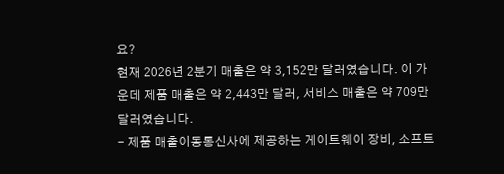요?
현재 2026년 2분기 매출은 약 3,152만 달러였습니다. 이 가운데 제품 매출은 약 2,443만 달러, 서비스 매출은 약 709만 달러였습니다.
- 제품 매출이동통신사에 제공하는 게이트웨이 장비, 소프트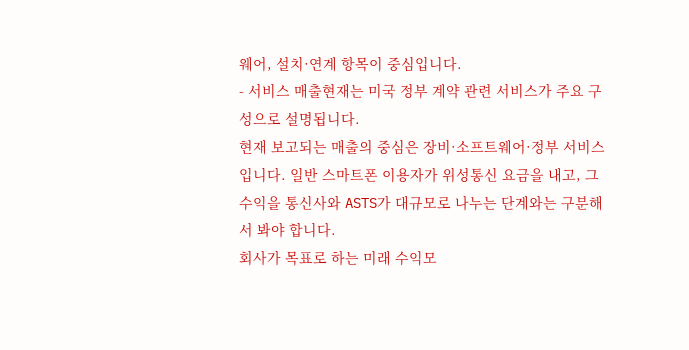웨어, 설치·연계 항목이 중심입니다.
- 서비스 매출현재는 미국 정부 계약 관련 서비스가 주요 구성으로 설명됩니다.
현재 보고되는 매출의 중심은 장비·소프트웨어·정부 서비스입니다. 일반 스마트폰 이용자가 위성통신 요금을 내고, 그 수익을 통신사와 ASTS가 대규모로 나누는 단계와는 구분해서 봐야 합니다.
회사가 목표로 하는 미래 수익모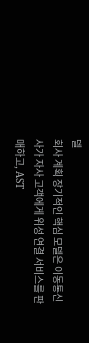델
회사 계획 장기적인 핵심 모델은 이동통신사가 자사 고객에게 위성 연결 서비스를 판매하고, AST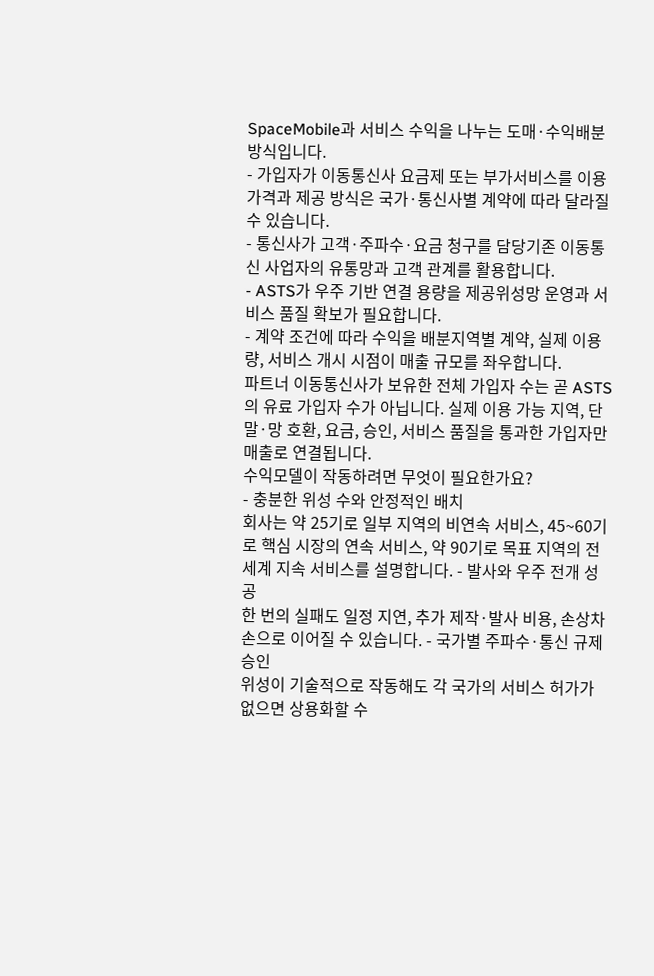SpaceMobile과 서비스 수익을 나누는 도매·수익배분 방식입니다.
- 가입자가 이동통신사 요금제 또는 부가서비스를 이용가격과 제공 방식은 국가·통신사별 계약에 따라 달라질 수 있습니다.
- 통신사가 고객·주파수·요금 청구를 담당기존 이동통신 사업자의 유통망과 고객 관계를 활용합니다.
- ASTS가 우주 기반 연결 용량을 제공위성망 운영과 서비스 품질 확보가 필요합니다.
- 계약 조건에 따라 수익을 배분지역별 계약, 실제 이용량, 서비스 개시 시점이 매출 규모를 좌우합니다.
파트너 이동통신사가 보유한 전체 가입자 수는 곧 ASTS의 유료 가입자 수가 아닙니다. 실제 이용 가능 지역, 단말·망 호환, 요금, 승인, 서비스 품질을 통과한 가입자만 매출로 연결됩니다.
수익모델이 작동하려면 무엇이 필요한가요?
- 충분한 위성 수와 안정적인 배치
회사는 약 25기로 일부 지역의 비연속 서비스, 45~60기로 핵심 시장의 연속 서비스, 약 90기로 목표 지역의 전 세계 지속 서비스를 설명합니다. - 발사와 우주 전개 성공
한 번의 실패도 일정 지연, 추가 제작·발사 비용, 손상차손으로 이어질 수 있습니다. - 국가별 주파수·통신 규제 승인
위성이 기술적으로 작동해도 각 국가의 서비스 허가가 없으면 상용화할 수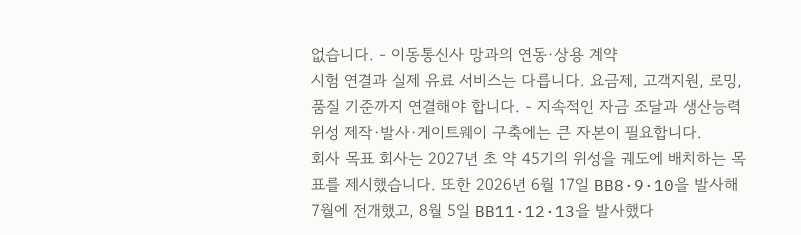없습니다. - 이동통신사 망과의 연동·상용 계약
시험 연결과 실제 유료 서비스는 다릅니다. 요금제, 고객지원, 로밍, 품질 기준까지 연결해야 합니다. - 지속적인 자금 조달과 생산능력
위성 제작·발사·게이트웨이 구축에는 큰 자본이 필요합니다.
회사 목표 회사는 2027년 초 약 45기의 위성을 궤도에 배치하는 목표를 제시했습니다. 또한 2026년 6월 17일 BB8·9·10을 발사해 7월에 전개했고, 8월 5일 BB11·12·13을 발사했다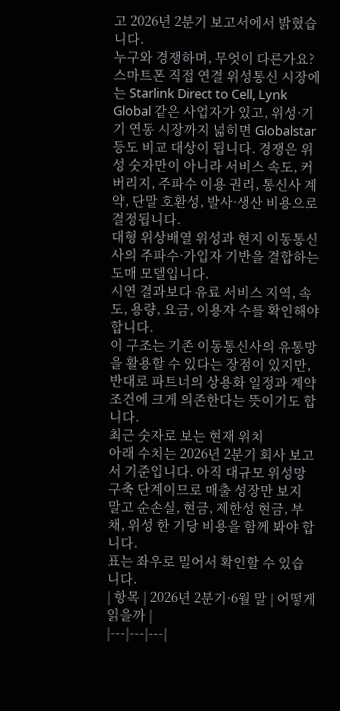고 2026년 2분기 보고서에서 밝혔습니다.
누구와 경쟁하며, 무엇이 다른가요?
스마트폰 직접 연결 위성통신 시장에는 Starlink Direct to Cell, Lynk Global 같은 사업자가 있고, 위성·기기 연동 시장까지 넓히면 Globalstar 등도 비교 대상이 됩니다. 경쟁은 위성 숫자만이 아니라 서비스 속도, 커버리지, 주파수 이용 권리, 통신사 계약, 단말 호환성, 발사·생산 비용으로 결정됩니다.
대형 위상배열 위성과 현지 이동통신사의 주파수·가입자 기반을 결합하는 도매 모델입니다.
시연 결과보다 유료 서비스 지역, 속도, 용량, 요금, 이용자 수를 확인해야 합니다.
이 구조는 기존 이동통신사의 유통망을 활용할 수 있다는 장점이 있지만, 반대로 파트너의 상용화 일정과 계약 조건에 크게 의존한다는 뜻이기도 합니다.
최근 숫자로 보는 현재 위치
아래 수치는 2026년 2분기 회사 보고서 기준입니다. 아직 대규모 위성망 구축 단계이므로 매출 성장만 보지 말고 순손실, 현금, 제한성 현금, 부채, 위성 한 기당 비용을 함께 봐야 합니다.
표는 좌우로 밀어서 확인할 수 있습니다.
| 항목 | 2026년 2분기·6월 말 | 어떻게 읽을까 |
|---|---|---|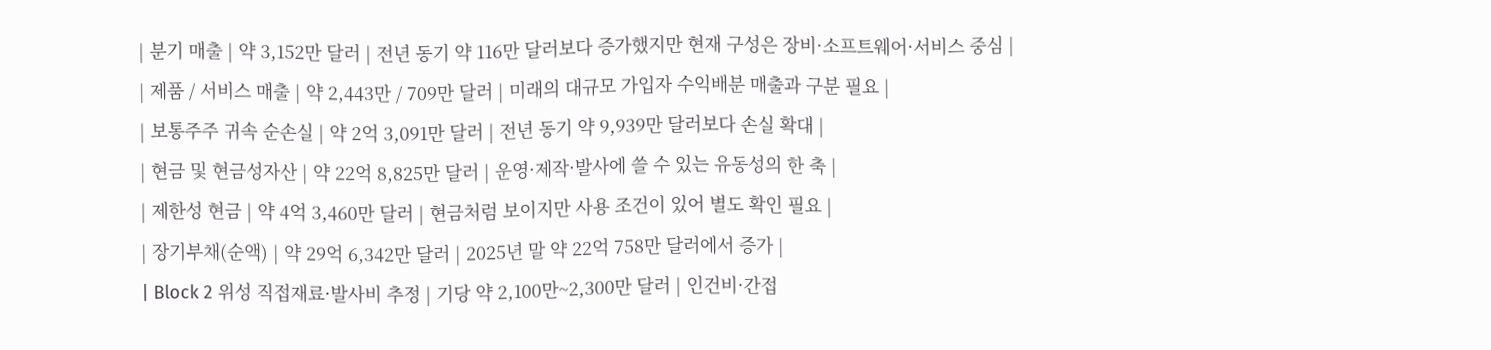| 분기 매출 | 약 3,152만 달러 | 전년 동기 약 116만 달러보다 증가했지만 현재 구성은 장비·소프트웨어·서비스 중심 |
| 제품 / 서비스 매출 | 약 2,443만 / 709만 달러 | 미래의 대규모 가입자 수익배분 매출과 구분 필요 |
| 보통주주 귀속 순손실 | 약 2억 3,091만 달러 | 전년 동기 약 9,939만 달러보다 손실 확대 |
| 현금 및 현금성자산 | 약 22억 8,825만 달러 | 운영·제작·발사에 쓸 수 있는 유동성의 한 축 |
| 제한성 현금 | 약 4억 3,460만 달러 | 현금처럼 보이지만 사용 조건이 있어 별도 확인 필요 |
| 장기부채(순액) | 약 29억 6,342만 달러 | 2025년 말 약 22억 758만 달러에서 증가 |
| Block 2 위성 직접재료·발사비 추정 | 기당 약 2,100만~2,300만 달러 | 인건비·간접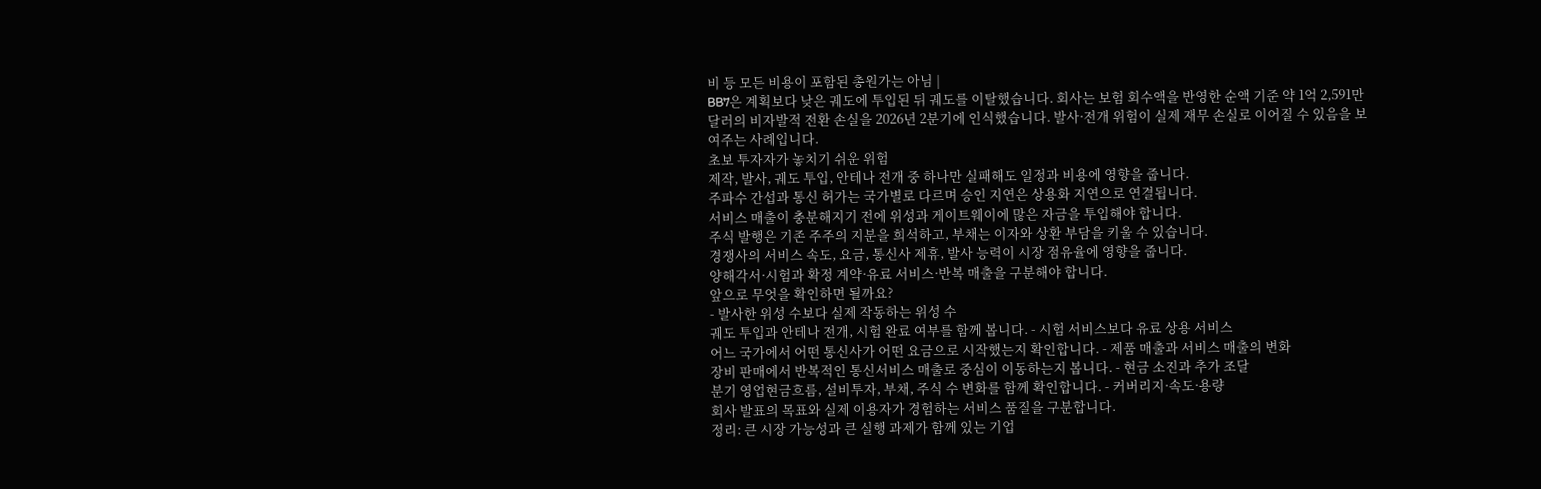비 등 모든 비용이 포함된 총원가는 아님 |
BB7은 계획보다 낮은 궤도에 투입된 뒤 궤도를 이탈했습니다. 회사는 보험 회수액을 반영한 순액 기준 약 1억 2,591만 달러의 비자발적 전환 손실을 2026년 2분기에 인식했습니다. 발사·전개 위험이 실제 재무 손실로 이어질 수 있음을 보여주는 사례입니다.
초보 투자자가 놓치기 쉬운 위험
제작, 발사, 궤도 투입, 안테나 전개 중 하나만 실패해도 일정과 비용에 영향을 줍니다.
주파수 간섭과 통신 허가는 국가별로 다르며 승인 지연은 상용화 지연으로 연결됩니다.
서비스 매출이 충분해지기 전에 위성과 게이트웨이에 많은 자금을 투입해야 합니다.
주식 발행은 기존 주주의 지분을 희석하고, 부채는 이자와 상환 부담을 키울 수 있습니다.
경쟁사의 서비스 속도, 요금, 통신사 제휴, 발사 능력이 시장 점유율에 영향을 줍니다.
양해각서·시험과 확정 계약·유료 서비스·반복 매출을 구분해야 합니다.
앞으로 무엇을 확인하면 될까요?
- 발사한 위성 수보다 실제 작동하는 위성 수
궤도 투입과 안테나 전개, 시험 완료 여부를 함께 봅니다. - 시험 서비스보다 유료 상용 서비스
어느 국가에서 어떤 통신사가 어떤 요금으로 시작했는지 확인합니다. - 제품 매출과 서비스 매출의 변화
장비 판매에서 반복적인 통신서비스 매출로 중심이 이동하는지 봅니다. - 현금 소진과 추가 조달
분기 영업현금흐름, 설비투자, 부채, 주식 수 변화를 함께 확인합니다. - 커버리지·속도·용량
회사 발표의 목표와 실제 이용자가 경험하는 서비스 품질을 구분합니다.
정리: 큰 시장 가능성과 큰 실행 과제가 함께 있는 기업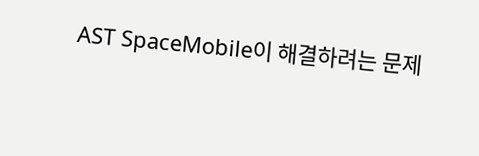AST SpaceMobile이 해결하려는 문제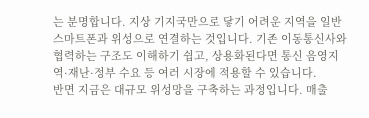는 분명합니다. 지상 기지국만으로 닿기 어려운 지역을 일반 스마트폰과 위성으로 연결하는 것입니다. 기존 이동통신사와 협력하는 구조도 이해하기 쉽고, 상용화된다면 통신 음영지역·재난·정부 수요 등 여러 시장에 적용할 수 있습니다.
반면 지금은 대규모 위성망을 구축하는 과정입니다. 매출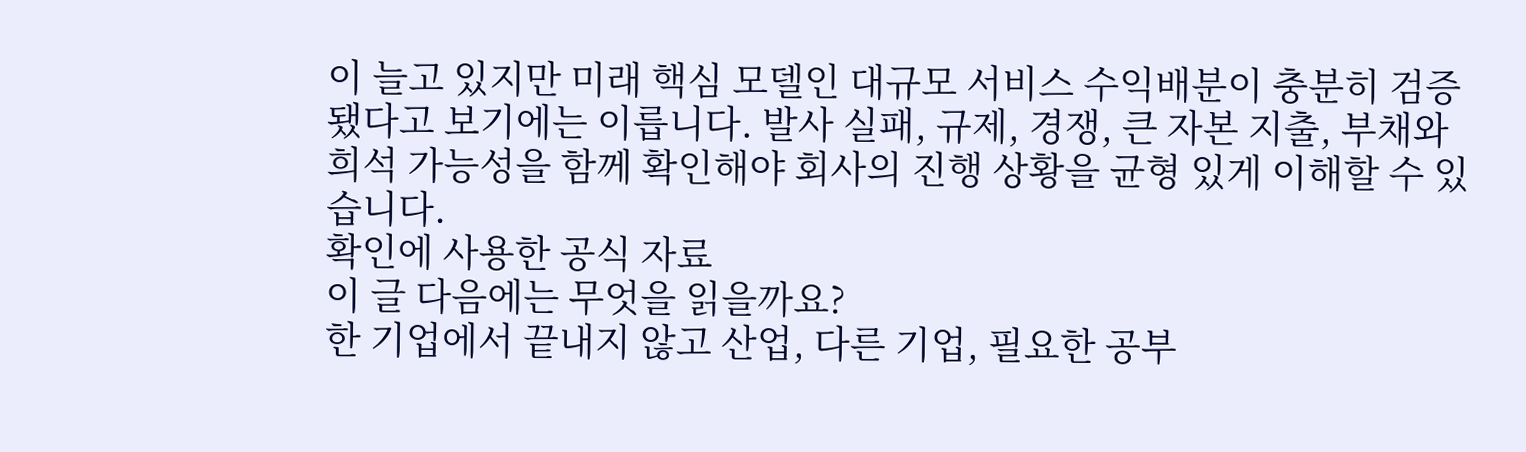이 늘고 있지만 미래 핵심 모델인 대규모 서비스 수익배분이 충분히 검증됐다고 보기에는 이릅니다. 발사 실패, 규제, 경쟁, 큰 자본 지출, 부채와 희석 가능성을 함께 확인해야 회사의 진행 상황을 균형 있게 이해할 수 있습니다.
확인에 사용한 공식 자료
이 글 다음에는 무엇을 읽을까요?
한 기업에서 끝내지 않고 산업, 다른 기업, 필요한 공부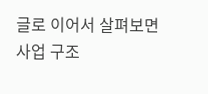글로 이어서 살펴보면 사업 구조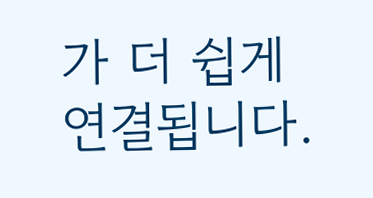가 더 쉽게 연결됩니다.